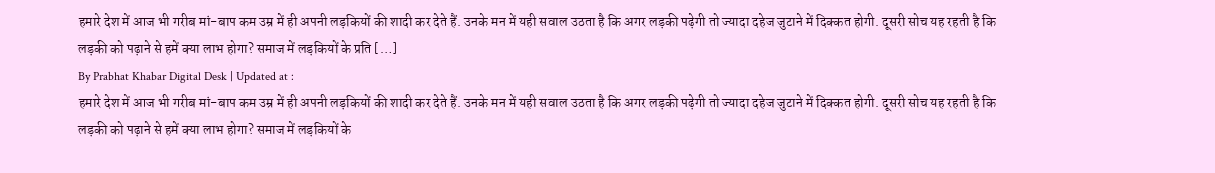हमारे देश में आज भी गरीब मां-बाप कम उम्र में ही अपनी लड़कियों की शादी कर देते हैं. उनके मन में यही सवाल उठता है कि अगर लड़की पढ़ेगी तो ज्यादा दहेज जुटाने में दिक्कत होगी. दूसरी सोच यह रहती है कि लड़की को पढ़ाने से हमें क्या लाभ होगा? समाज में लड़कियों के प्रति […]
By Prabhat Khabar Digital Desk | Updated at :
हमारे देश में आज भी गरीब मां-बाप कम उम्र में ही अपनी लड़कियों की शादी कर देते हैं. उनके मन में यही सवाल उठता है कि अगर लड़की पढ़ेगी तो ज्यादा दहेज जुटाने में दिक्कत होगी. दूसरी सोच यह रहती है कि लड़की को पढ़ाने से हमें क्या लाभ होगा? समाज में लड़कियों के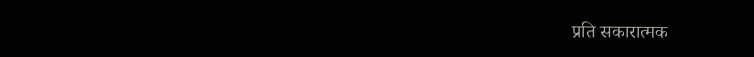प्रति सकारात्मक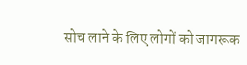सोच लाने के लिए लोगों को जागरूक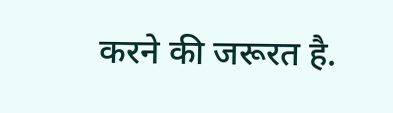करने की जरूरत है.